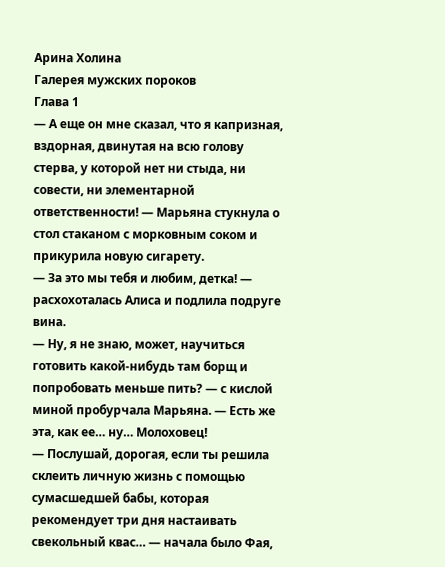Арина Холина
Галерея мужских пороков
Глава 1
— А еще он мне сказал, что я капризная, вздорная, двинутая на всю голову стерва, у которой нет ни стыда, ни совести, ни элементарной ответственности! — Марьяна стукнула о стол стаканом с морковным соком и прикурила новую сигарету.
— За это мы тебя и любим, детка! — расхохоталась Алиса и подлила подруге вина.
— Ну, я не знаю, может, научиться готовить какой-нибудь там борщ и попробовать меньше пить? — с кислой миной пробурчала Марьяна. — Есть же эта, как ее… ну… Молоховец!
— Послушай, дорогая, если ты решила склеить личную жизнь с помощью сумасшедшей бабы, которая рекомендует три дня настаивать свекольный квас… — начала было Фая,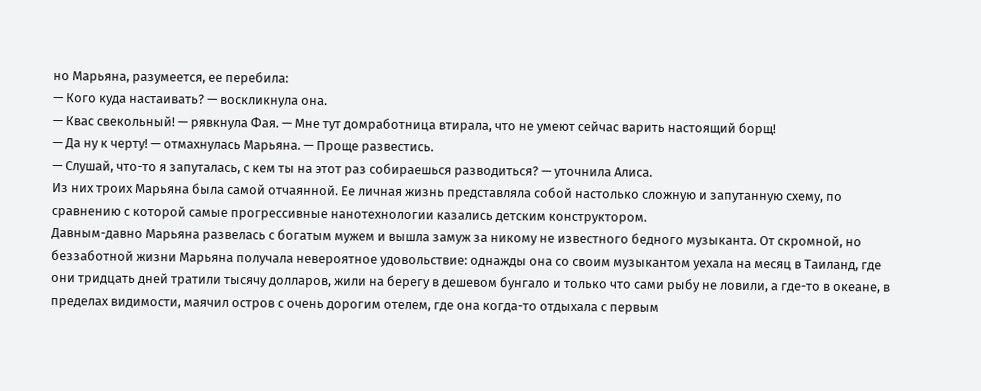но Марьяна, разумеется, ее перебила:
— Кого куда настаивать? — воскликнула она.
— Квас свекольный! — рявкнула Фая. — Мне тут домработница втирала, что не умеют сейчас варить настоящий борщ!
— Да ну к черту! — отмахнулась Марьяна. — Проще развестись.
— Слушай, что-то я запуталась, с кем ты на этот раз собираешься разводиться? — уточнила Алиса.
Из них троих Марьяна была самой отчаянной. Ее личная жизнь представляла собой настолько сложную и запутанную схему, по сравнению с которой самые прогрессивные нанотехнологии казались детским конструктором.
Давным-давно Марьяна развелась с богатым мужем и вышла замуж за никому не известного бедного музыканта. От скромной, но беззаботной жизни Марьяна получала невероятное удовольствие: однажды она со своим музыкантом уехала на месяц в Таиланд, где они тридцать дней тратили тысячу долларов, жили на берегу в дешевом бунгало и только что сами рыбу не ловили, а где-то в океане, в пределах видимости, маячил остров с очень дорогим отелем, где она когда-то отдыхала с первым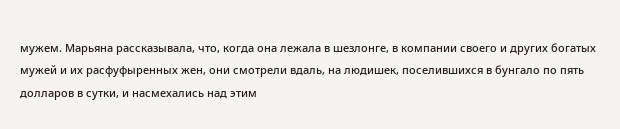мужем. Марьяна рассказывала, что, когда она лежала в шезлонге, в компании своего и других богатых мужей и их расфуфыренных жен, они смотрели вдаль, на людишек, поселившихся в бунгало по пять долларов в сутки, и насмехались над этим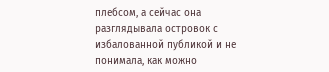плебсом, а сейчас она разглядывала островок с избалованной публикой и не понимала, как можно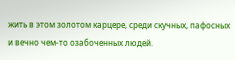жить в этом золотом карцере, среди скучных, пафосных и вечно чем-то озабоченных людей.